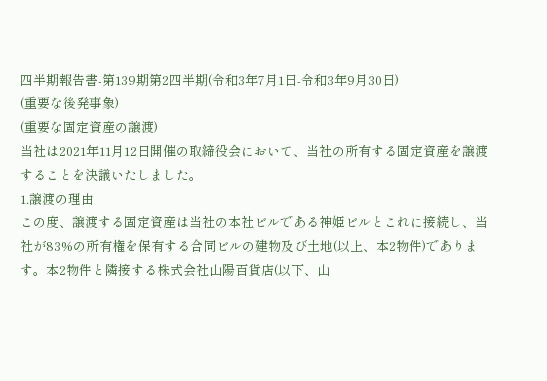四半期報告書-第139期第2四半期(令和3年7月1日-令和3年9月30日)
(重要な後発事象)
(重要な固定資産の譲渡)
当社は2021年11月12日開催の取締役会において、当社の所有する固定資産を譲渡することを決議いたしました。
1.譲渡の理由
この度、譲渡する固定資産は当社の本社ビルである神姫ビルとこれに接続し、当社が83%の所有権を保有する合同ビルの建物及び土地(以上、本2物件)であります。本2物件と隣接する株式会社山陽百貨店(以下、山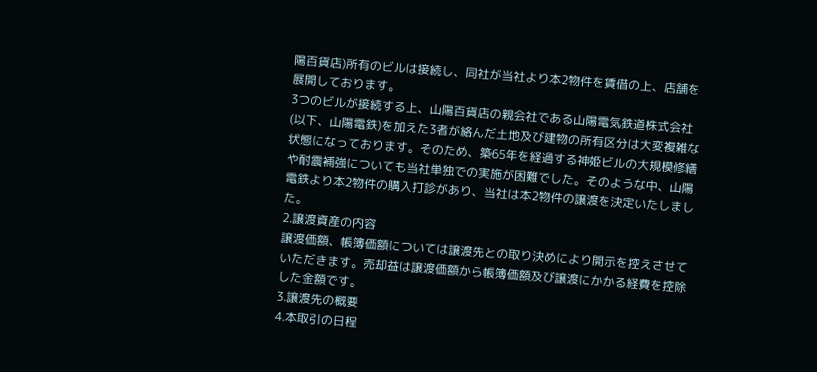陽百貨店)所有のビルは接続し、同社が当社より本2物件を賃借の上、店舗を展開しております。
3つのビルが接続する上、山陽百貨店の親会社である山陽電気鉄道株式会社(以下、山陽電鉄)を加えた3者が絡んだ土地及び建物の所有区分は大変複雑な状態になっております。そのため、築65年を経過する神姫ビルの大規模修繕や耐震補強についても当社単独での実施が困難でした。そのような中、山陽電鉄より本2物件の購入打診があり、当社は本2物件の譲渡を決定いたしました。
2.譲渡資産の内容
譲渡価額、帳簿価額については譲渡先との取り決めにより開示を控えさせていただきます。売却益は譲渡価額から帳簿価額及び譲渡にかかる経費を控除した金額です。
3.譲渡先の概要
4.本取引の日程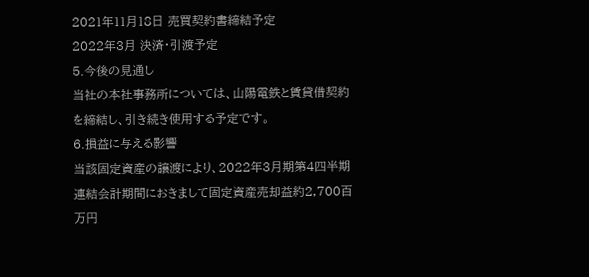2021年11月18日 売買契約書締結予定
2022年3月 決済・引渡予定
5.今後の見通し
当社の本社事務所については、山陽電鉄と賃貸借契約を締結し、引き続き使用する予定です。
6.損益に与える影響
当該固定資産の譲渡により、2022年3月期第4四半期連結会計期間におきまして固定資産売却益約2,700百万円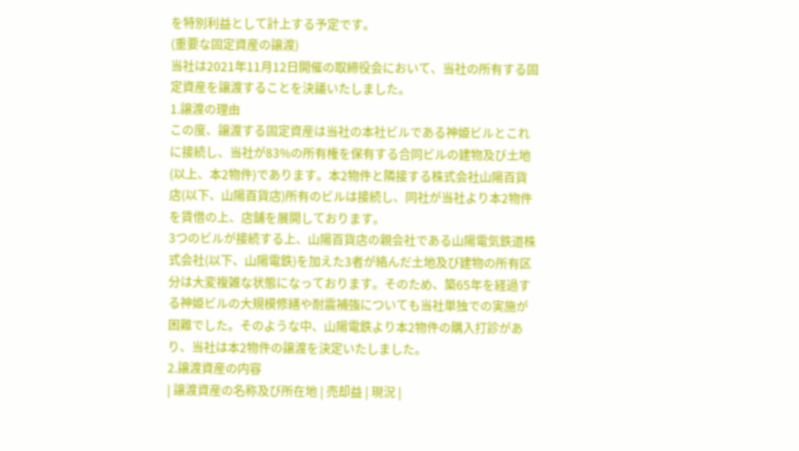を特別利益として計上する予定です。
(重要な固定資産の譲渡)
当社は2021年11月12日開催の取締役会において、当社の所有する固定資産を譲渡することを決議いたしました。
1.譲渡の理由
この度、譲渡する固定資産は当社の本社ビルである神姫ビルとこれに接続し、当社が83%の所有権を保有する合同ビルの建物及び土地(以上、本2物件)であります。本2物件と隣接する株式会社山陽百貨店(以下、山陽百貨店)所有のビルは接続し、同社が当社より本2物件を賃借の上、店舗を展開しております。
3つのビルが接続する上、山陽百貨店の親会社である山陽電気鉄道株式会社(以下、山陽電鉄)を加えた3者が絡んだ土地及び建物の所有区分は大変複雑な状態になっております。そのため、築65年を経過する神姫ビルの大規模修繕や耐震補強についても当社単独での実施が困難でした。そのような中、山陽電鉄より本2物件の購入打診があり、当社は本2物件の譲渡を決定いたしました。
2.譲渡資産の内容
| 譲渡資産の名称及び所在地 | 売却益 | 現況 |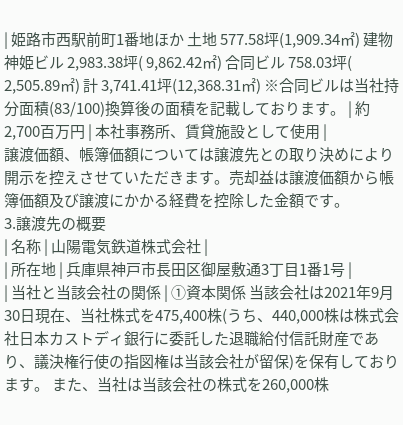| 姫路市西駅前町1番地ほか 土地 577.58坪(1,909.34㎡) 建物 神姫ビル 2,983.38坪( 9,862.42㎡) 合同ビル 758.03坪( 2,505.89㎡) 計 3,741.41坪(12,368.31㎡) ※合同ビルは当社持分面積(83/100)換算後の面積を記載しております。 | 約2,700百万円 | 本社事務所、賃貸施設として使用 |
譲渡価額、帳簿価額については譲渡先との取り決めにより開示を控えさせていただきます。売却益は譲渡価額から帳簿価額及び譲渡にかかる経費を控除した金額です。
3.譲渡先の概要
| 名称 | 山陽電気鉄道株式会社 |
| 所在地 | 兵庫県神戸市長田区御屋敷通3丁目1番1号 |
| 当社と当該会社の関係 | ①資本関係 当該会社は2021年9月30日現在、当社株式を475,400株(うち、440,000株は株式会社日本カストディ銀行に委託した退職給付信託財産であり、議決権行使の指図権は当該会社が留保)を保有しております。 また、当社は当該会社の株式を260,000株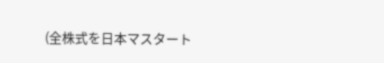(全株式を日本マスタート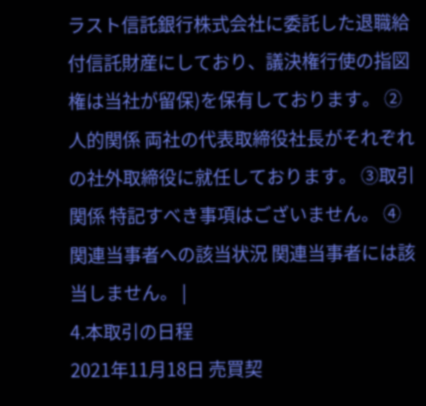ラスト信託銀行株式会社に委託した退職給付信託財産にしており、議決権行使の指図権は当社が留保)を保有しております。 ②人的関係 両社の代表取締役社長がそれぞれの社外取締役に就任しております。 ③取引関係 特記すべき事項はございません。 ④関連当事者への該当状況 関連当事者には該当しません。 |
4.本取引の日程
2021年11月18日 売買契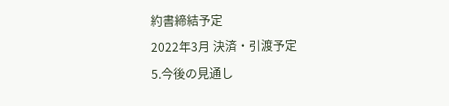約書締結予定
2022年3月 決済・引渡予定
5.今後の見通し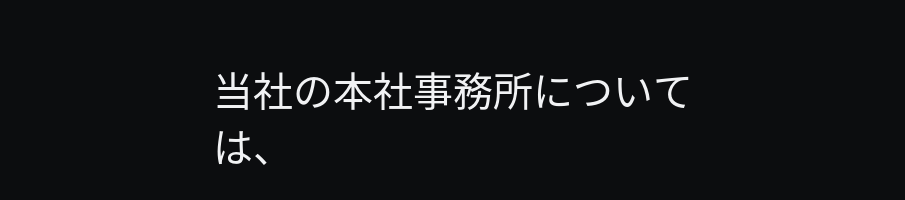当社の本社事務所については、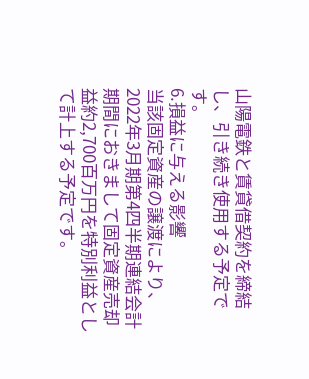山陽電鉄と賃貸借契約を締結し、引き続き使用する予定です。
6.損益に与える影響
当該固定資産の譲渡により、2022年3月期第4四半期連結会計期間におきまして固定資産売却益約2,700百万円を特別利益として計上する予定です。